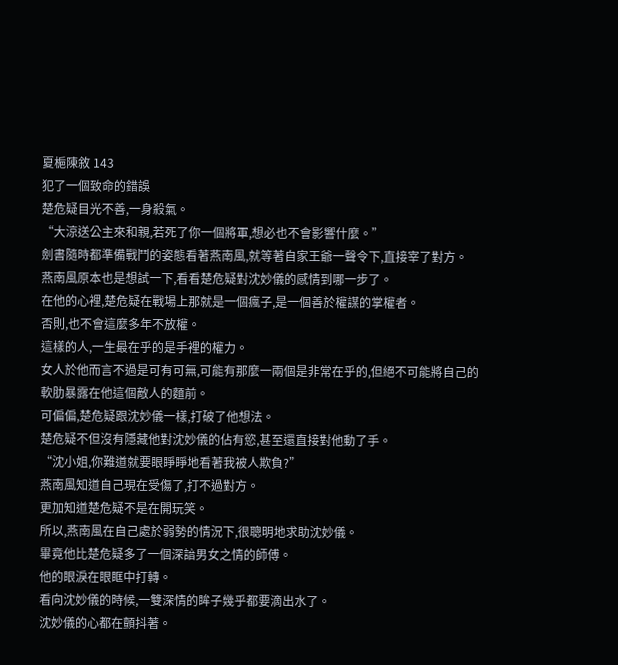夏梔陳敘 143
犯了一個致命的錯誤
楚危疑目光不善,一身殺氣。
“大涼送公主來和親,若死了你一個將軍,想必也不會影響什麼。”
劍書隨時都準備戰鬥的姿態看著燕南風,就等著自家王爺一聲令下,直接宰了對方。
燕南風原本也是想試一下,看看楚危疑對沈妙儀的感情到哪一步了。
在他的心裡,楚危疑在戰場上那就是一個瘋子,是一個善於權謀的掌權者。
否則,也不會這麼多年不放權。
這樣的人,一生最在乎的是手裡的權力。
女人於他而言不過是可有可無,可能有那麼一兩個是非常在乎的,但絕不可能將自己的軟肋暴露在他這個敵人的麵前。
可偏偏,楚危疑跟沈妙儀一樣,打破了他想法。
楚危疑不但沒有隱藏他對沈妙儀的佔有慾,甚至還直接對他動了手。
“沈小姐,你難道就要眼睜睜地看著我被人欺負?”
燕南風知道自己現在受傷了,打不過對方。
更加知道楚危疑不是在開玩笑。
所以,燕南風在自己處於弱勢的情況下,很聰明地求助沈妙儀。
畢竟他比楚危疑多了一個深諳男女之情的師傅。
他的眼淚在眼眶中打轉。
看向沈妙儀的時候,一雙深情的眸子幾乎都要滴出水了。
沈妙儀的心都在顫抖著。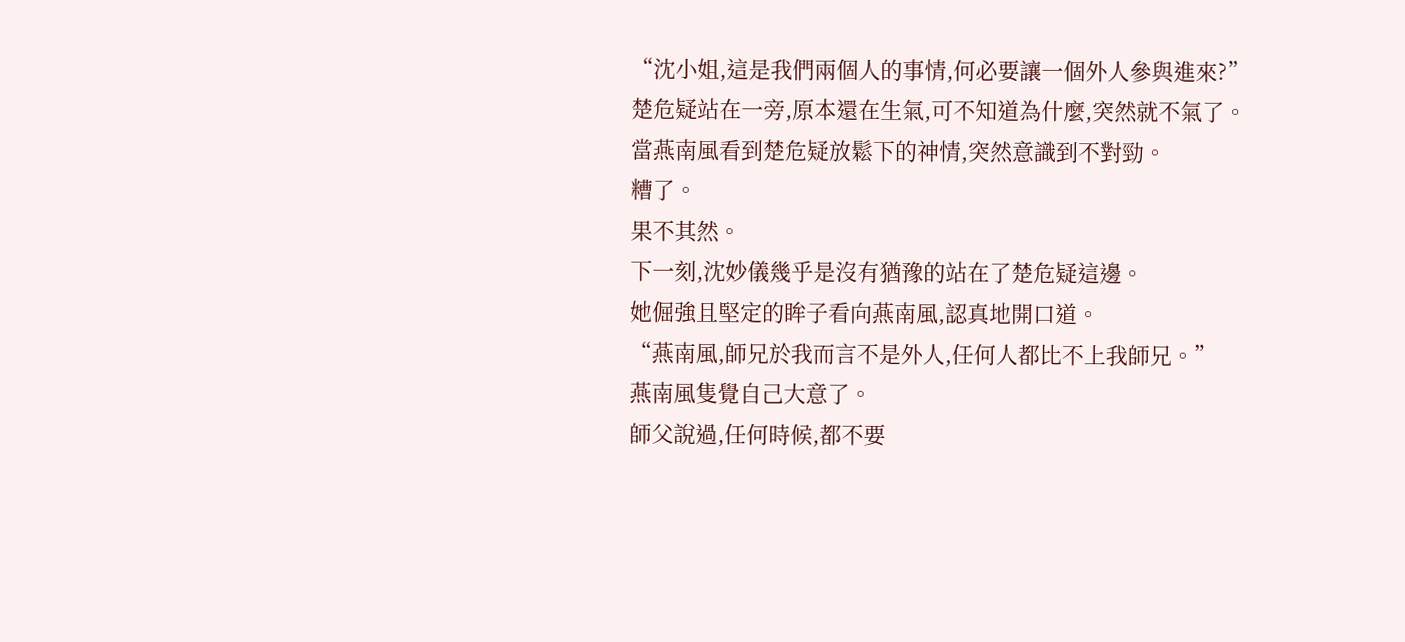“沈小姐,這是我們兩個人的事情,何必要讓一個外人參與進來?”
楚危疑站在一旁,原本還在生氣,可不知道為什麼,突然就不氣了。
當燕南風看到楚危疑放鬆下的神情,突然意識到不對勁。
糟了。
果不其然。
下一刻,沈妙儀幾乎是沒有猶豫的站在了楚危疑這邊。
她倔強且堅定的眸子看向燕南風,認真地開口道。
“燕南風,師兄於我而言不是外人,任何人都比不上我師兄。”
燕南風隻覺自己大意了。
師父說過,任何時候,都不要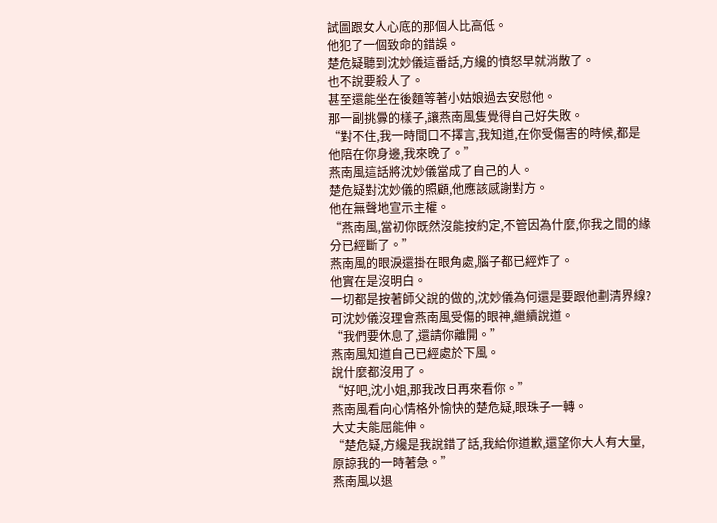試圖跟女人心底的那個人比高低。
他犯了一個致命的錯誤。
楚危疑聽到沈妙儀這番話,方纔的憤怒早就消散了。
也不說要殺人了。
甚至還能坐在後麵等著小姑娘過去安慰他。
那一副挑釁的樣子,讓燕南風隻覺得自己好失敗。
“對不住,我一時間口不擇言,我知道,在你受傷害的時候,都是他陪在你身邊,我來晚了。”
燕南風這話將沈妙儀當成了自己的人。
楚危疑對沈妙儀的照顧,他應該感謝對方。
他在無聲地宣示主權。
“燕南風,當初你既然沒能按約定,不管因為什麼,你我之間的緣分已經斷了。”
燕南風的眼淚還掛在眼角處,腦子都已經炸了。
他實在是沒明白。
一切都是按著師父說的做的,沈妙儀為何還是要跟他劃清界線?
可沈妙儀沒理會燕南風受傷的眼神,繼續說道。
“我們要休息了,還請你離開。”
燕南風知道自己已經處於下風。
說什麼都沒用了。
“好吧,沈小姐,那我改日再來看你。”
燕南風看向心情格外愉快的楚危疑,眼珠子一轉。
大丈夫能屈能伸。
“楚危疑,方纔是我說錯了話,我給你道歉,還望你大人有大量,原諒我的一時著急。”
燕南風以退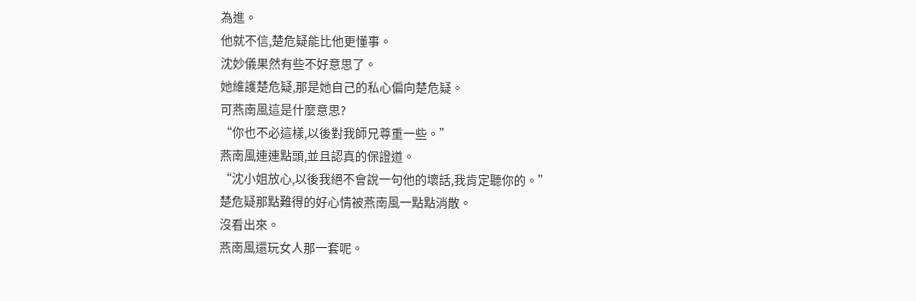為進。
他就不信,楚危疑能比他更懂事。
沈妙儀果然有些不好意思了。
她維護楚危疑,那是她自己的私心偏向楚危疑。
可燕南風這是什麼意思?
“你也不必這樣,以後對我師兄尊重一些。”
燕南風連連點頭,並且認真的保證道。
“沈小姐放心,以後我絕不會說一句他的壞話,我肯定聽你的。”
楚危疑那點難得的好心情被燕南風一點點消散。
沒看出來。
燕南風還玩女人那一套呢。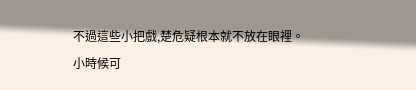不過這些小把戲,楚危疑根本就不放在眼裡。
小時候可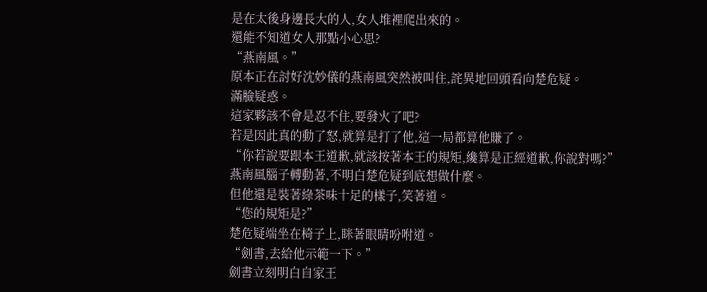是在太後身邊長大的人,女人堆裡爬出來的。
還能不知道女人那點小心思?
“燕南風。”
原本正在討好沈妙儀的燕南風突然被叫住,詫異地回頭看向楚危疑。
滿臉疑惑。
這家夥該不會是忍不住,要發火了吧?
若是因此真的動了怒,就算是打了他,這一局都算他賺了。
“你若說要跟本王道歉,就該按著本王的規矩,纔算是正經道歉,你說對嗎?”
燕南風腦子轉動著,不明白楚危疑到底想做什麼。
但他還是裝著綠茶味十足的樣子,笑著道。
“您的規矩是?”
楚危疑端坐在椅子上,眯著眼睛吩咐道。
“劍書,去給他示範一下。”
劍書立刻明白自家王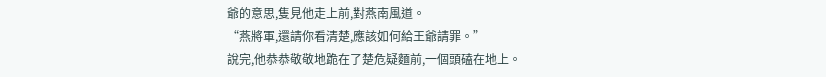爺的意思,隻見他走上前,對燕南風道。
“燕將軍,還請你看清楚,應該如何給王爺請罪。”
說完,他恭恭敬敬地跪在了楚危疑麵前,一個頭磕在地上。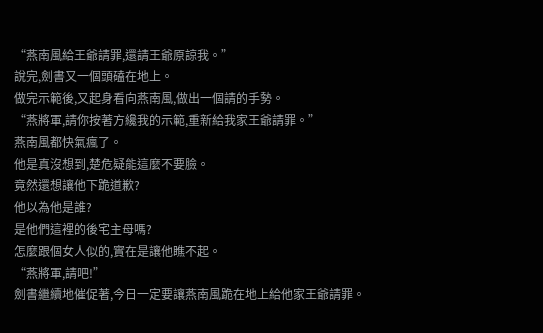“燕南風給王爺請罪,還請王爺原諒我。”
說完,劍書又一個頭磕在地上。
做完示範後,又起身看向燕南風,做出一個請的手勢。
“燕將軍,請你按著方纔我的示範,重新給我家王爺請罪。”
燕南風都快氣瘋了。
他是真沒想到,楚危疑能這麼不要臉。
竟然還想讓他下跪道歉?
他以為他是誰?
是他們這裡的後宅主母嗎?
怎麼跟個女人似的,實在是讓他瞧不起。
“燕將軍,請吧!”
劍書繼續地催促著,今日一定要讓燕南風跪在地上給他家王爺請罪。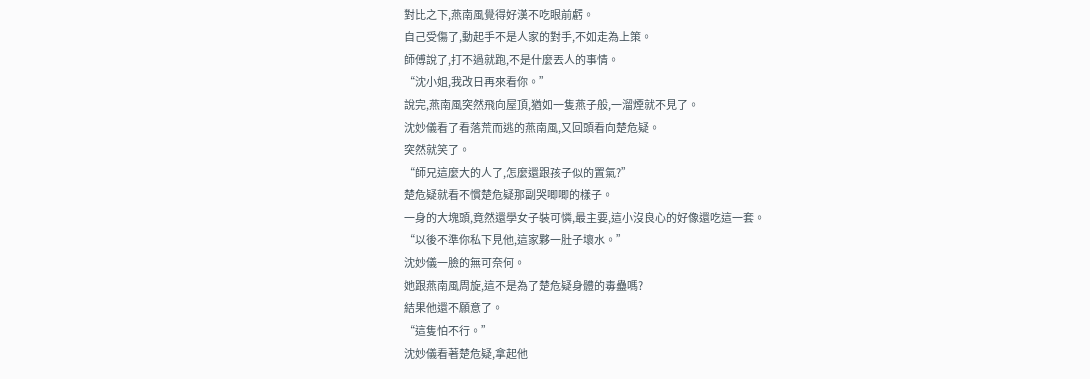對比之下,燕南風覺得好漢不吃眼前虧。
自己受傷了,動起手不是人家的對手,不如走為上策。
師傅說了,打不過就跑,不是什麼丟人的事情。
“沈小姐,我改日再來看你。”
說完,燕南風突然飛向屋頂,猶如一隻燕子般,一溜煙就不見了。
沈妙儀看了看落荒而逃的燕南風,又回頭看向楚危疑。
突然就笑了。
“師兄這麼大的人了,怎麼還跟孩子似的置氣?”
楚危疑就看不慣楚危疑那副哭唧唧的樣子。
一身的大塊頭,竟然還學女子裝可憐,最主要,這小沒良心的好像還吃這一套。
“以後不準你私下見他,這家夥一肚子壞水。”
沈妙儀一臉的無可奈何。
她跟燕南風周旋,這不是為了楚危疑身體的毒蠱嗎?
結果他還不願意了。
“這隻怕不行。”
沈妙儀看著楚危疑,拿起他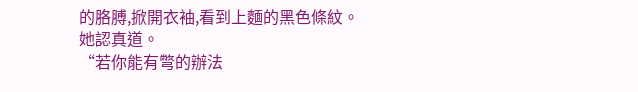的胳膊,掀開衣袖,看到上麵的黑色條紋。
她認真道。
“若你能有彆的辦法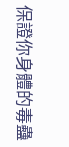保證你身體的毒蠱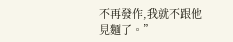不再發作,我就不跟他見麵了。”